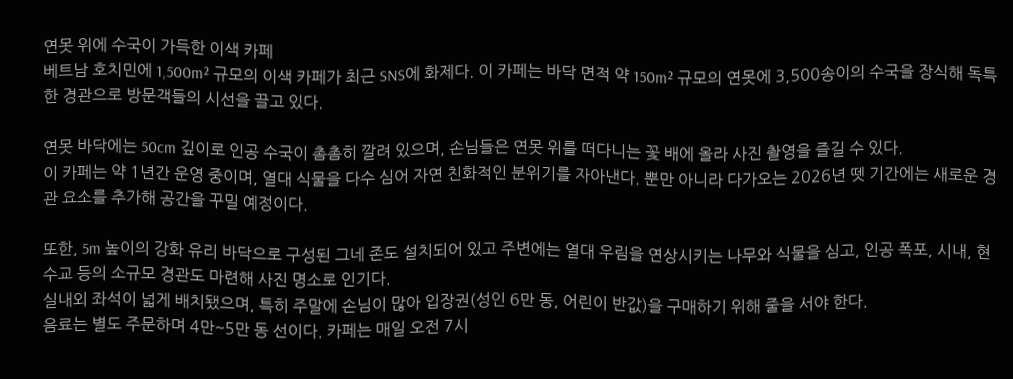연못 위에 수국이 가득한 이색 카페
베트남 호치민에 1,500m² 규모의 이색 카페가 최근 SNS에 화제다. 이 카페는 바닥 면적 약 150m² 규모의 연못에 3,500송이의 수국을 장식해 독특한 경관으로 방문객들의 시선을 끌고 있다.

연못 바닥에는 50cm 깊이로 인공 수국이 촘촘히 깔려 있으며, 손님들은 연못 위를 떠다니는 꽃 배에 올라 사진 촬영을 즐길 수 있다.
이 카페는 약 1년간 운영 중이며, 열대 식물을 다수 심어 자연 친화적인 분위기를 자아낸다. 뿐만 아니라 다가오는 2026년 뗏 기간에는 새로운 경관 요소를 추가해 공간을 꾸밀 예정이다.

또한, 5m 높이의 강화 유리 바닥으로 구성된 그네 존도 설치되어 있고 주변에는 열대 우림을 연상시키는 나무와 식물을 심고, 인공 폭포, 시내, 현수교 등의 소규모 경관도 마련해 사진 명소로 인기다.
실내외 좌석이 넓게 배치됐으며, 특히 주말에 손님이 많아 입장권(성인 6만 동, 어린이 반값)을 구매하기 위해 줄을 서야 한다.
음료는 별도 주문하며 4만~5만 동 선이다. 카페는 매일 오전 7시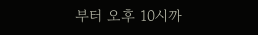부터 오후 10시까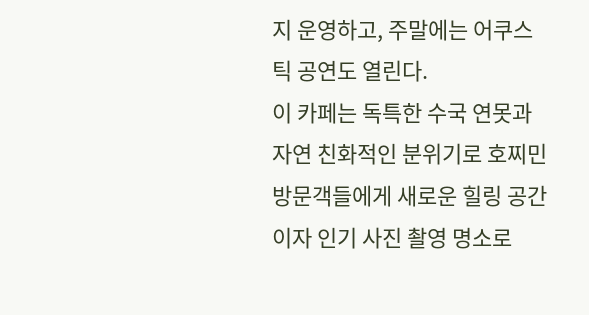지 운영하고, 주말에는 어쿠스틱 공연도 열린다.
이 카페는 독특한 수국 연못과 자연 친화적인 분위기로 호찌민 방문객들에게 새로운 힐링 공간이자 인기 사진 촬영 명소로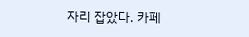자리 잡았다. 카페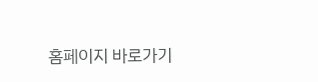홈페이지 바로가기